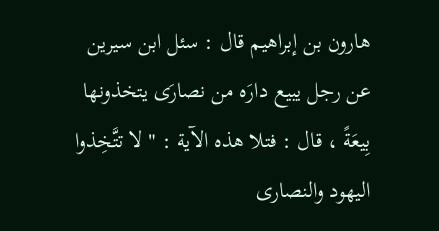هارون بن إبراهيم قال : سئل ابن سيرين عن رجل يبيع دارَه من نصارَى يتخذونها بِيعَةً ، قال : فتلا هذه الآية : " لا تتَّخِذوا اليهود والنصارى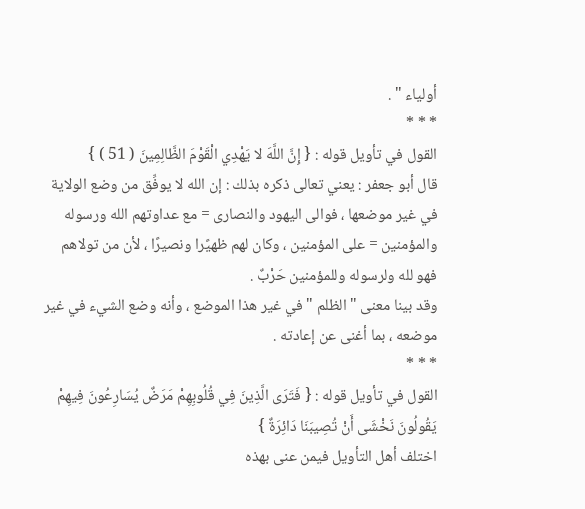أولياء " .
* * *
القول في تأويل قوله : { إِنَّ اللَّهَ لا يَهْدِي الْقَوْمَ الظَّالِمِينَ ( 51 ) }
قال أبو جعفر : يعني تعالى ذكره بذلك : إن الله لا يوفِّق من وضع الولاية في غير موضعها ، فوالى اليهود والنصارى = مع عداوتهم الله ورسوله والمؤمنين = على المؤمنين ، وكان لهم ظهيًرا ونصيرًا ، لأن من تولاهم فهو لله ولرسوله وللمؤمنين حَرْبٌ .
وقد بينا معنى " الظلم " في غير هذا الموضع ، وأنه وضع الشيء في غير موضعه ، بما أغنى عن إعادته .
* * *
القول في تأويل قوله : { فَتَرَى الَّذِينَ فِي قُلُوبِهِمْ مَرَضٌ يُسَارِعُونَ فِيهِمْ يَقُولُونَ نَخْشَى أَنْ تُصِيبَنَا دَائِرَةٌ }
اختلف أهل التأويل فيمن عنى بهذه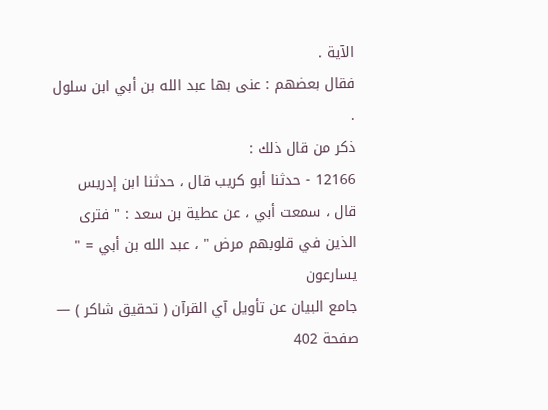الآية .
فقال بعضهم : عنى بها عبد الله بن أبي ابن سلول .
ذكر من قال ذلك :
12166 - حدثنا أبو كريب قال ، حدثنا ابن إدريس قال ، سمعت أبي ، عن عطية بن سعد : " فترى الذين في قلوبهم مرض " ، عبد الله بن أبي = " يسارعون
جامع البيان عن تأويل آي القرآن ( تحقيق شاكر ) — صفحة 402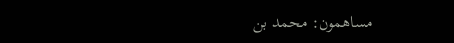مساهمون: محمد بن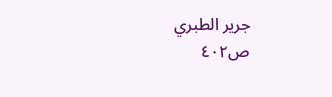جرير الطبري
ص٤٠٢